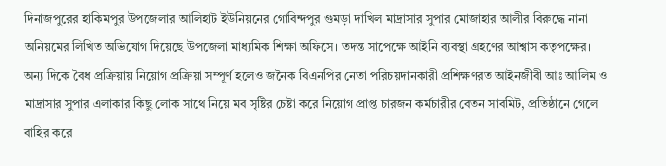দিনাজপুরের হাকিমপুর উপজেলার আলিহাট ইউনিয়নের গোবিন্দপুর গুমড়া দাখিল মাদ্রাসার সুপার মোজাহার আলীর বিরুদ্ধে নানা অনিয়মের লিখিত অভিযোগ দিয়েছে উপজেলা মাধ্যমিক শিক্ষা অফিসে। তদন্ত সাপেক্ষে আইনি ব্যবস্থা গ্রহণের আশ্বাস কতৃপক্ষের।
অন্য দিকে বৈধ প্রক্রিয়ায় নিয়োগ প্রক্রিয়া সম্পূর্ণ হলেও জনৈক বিএনপির নেতা পরিচয়দানকারী প্রশিক্ষণরত আইনজীবী আঃ আলিম ও মাদ্রাসার সুপার এলাকার কিছু লোক সাথে নিয়ে মব সৃষ্টির চেষ্টা করে নিয়োগ প্রাপ্ত চারজন কর্মচারীর বেতন সাবমিট, প্রতিষ্ঠানে গেলে বাহির করে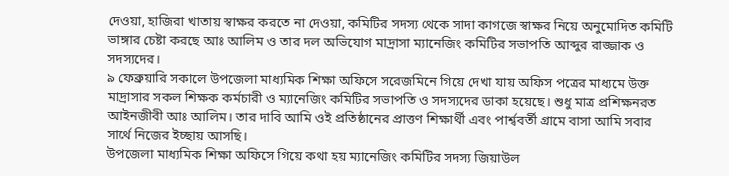দেওয়া, হাজিরা খাতায় স্বাক্ষর করতে না দেওয়া, কমিটির সদস্য থেকে সাদা কাগজে স্বাক্ষর নিয়ে অনুমোদিত কমিটি ভাঙ্গার চেষ্টা করছে আঃ আলিম ও তার দল অভিযোগ মাদ্রাসা ম্যানেজিং কমিটির সভাপতি আব্দুর রাজ্জাক ও সদস্যদের।
৯ ফেব্রুয়ারি সকালে উপজেলা মাধ্যমিক শিক্ষা অফিসে সরেজমিনে গিয়ে দেখা যায় অফিস পত্রের মাধ্যমে উক্ত মাদ্রাসার সকল শিক্ষক কর্মচারী ও ম্যানেজিং কমিটির সভাপতি ও সদস্যদের ডাকা হয়েছে। শুধু মাত্র প্রশিক্ষনরত আইনজীবী আঃ আলিম। তার দাবি আমি ওই প্রতিষ্ঠানের প্রাত্তণ শিক্ষার্থী এবং পার্শ্ববর্তী গ্রামে বাসা আমি সবার সার্থে নিজের ইচ্ছায় আসছি।
উপজেলা মাধ্যমিক শিক্ষা অফিসে গিয়ে কথা হয় ম্যানেজিং কমিটির সদস্য জিয়াউল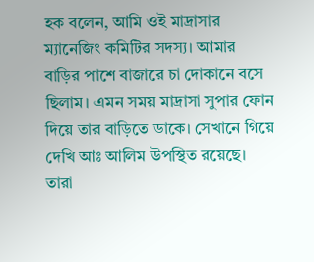হক বলেন, আমি ওই মাদ্রাসার ম্যানেজিং কমিটির সদস্য। আমার বাড়ির পাশে বাজারে চা দোকানে বসে ছিলাম। এমন সময় মাদ্রাসা সুপার ফোন দিয়ে তার বাড়িতে ডাকে। সেখানে গিয়ে দেখি আঃ আলিম উপস্থিত রয়েছে। তারা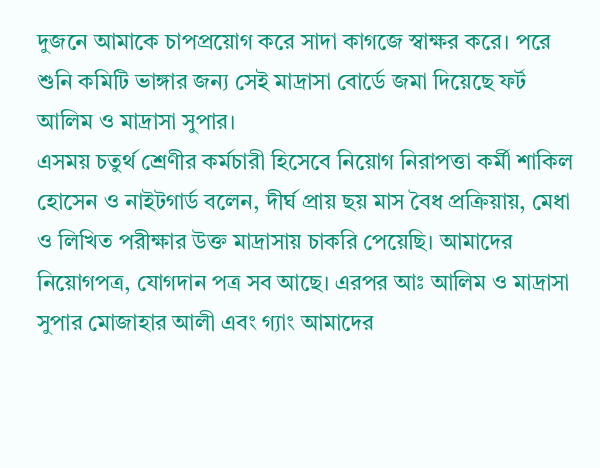দুজনে আমাকে চাপপ্রয়োগ করে সাদা কাগজে স্বাক্ষর করে। পরে শুনি কমিটি ভাঙ্গার জন্য সেই মাদ্রাসা বোর্ডে জমা দিয়েছে ফর্ট আলিম ও মাদ্রাসা সুপার।
এসময় চতুর্থ শ্রেণীর কর্মচারী হিসেবে নিয়োগ নিরাপত্তা কর্মী শাকিল হোসেন ও নাইটগার্ড বলেন, দীর্ঘ প্রায় ছয় মাস বৈধ প্রক্রিয়ায়, মেধা ও লিখিত পরীক্ষার উক্ত মাদ্রাসায় চাকরি পেয়েছি। আমাদের নিয়োগপত্র, যোগদান পত্র সব আছে। এরপর আঃ আলিম ও মাদ্রাসা সুপার মোজাহার আলী এবং গ্যাং আমাদের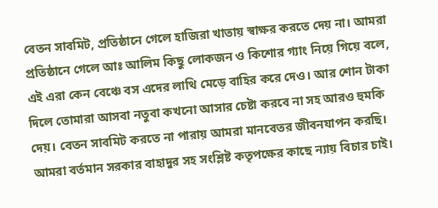বেতন সাবমিট, প্রতিষ্ঠানে গেলে হাজিরা খাতায় স্বাক্ষর করতে দেয় না। আমরা প্রতিষ্ঠানে গেলে আঃ আলিম কিছু লোকজন ও কিশোর গ্যাং নিয়ে গিয়ে বলে, এই এরা কেন বেঞ্চে বস এদের লাথি মেড়ে বাহির করে দেও। আর শোন টাকা দিলে তোমারা আসবা নতুবা কখনো আসার চেষ্টা করবে না সহ আরও হুমকি দেয়। বেতন সাবমিট করতে না পারায় আমরা মানবেতর জীবনযাপন করছি। আমরা বর্তমান সরকার বাহাদুর সহ সংশ্লিষ্ট কতৃপক্ষের কাছে ন্যায় বিচার চাই।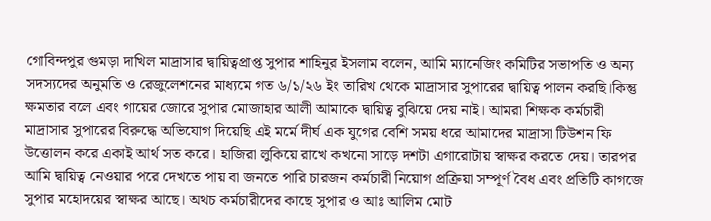গোবিন্দপুর গুমড়া দাখিল মাদ্রাসার দ্বায়িত্বপ্রাপ্ত সুপার শাহিনুর ইসলাম বলেন, আমি ম্যানেজিং কমিটির সভাপতি ও অন্য সদস্যদের অনুমতি ও রেজুলেশনের মাধ্যমে গত ৬/১/২৬ ইং তারিখ থেকে মাদ্রাসার সুপারের দ্বায়িত্ব পালন করছি।কিন্তু ক্ষমতার বলে এবং গায়ের জোরে সুপার মোজাহার আলী আমাকে দ্বায়িত্ব বুঝিয়ে দেয় নাই। আমরা শিক্ষক কর্মচারী মাদ্রাসার সুপারের বিরুদ্ধে অভিযোগ দিয়েছি এই মর্মে দীর্ঘ এক যুগের বেশি সময় ধরে আমাদের মাদ্রাসা টিউশন ফি উত্তোলন করে একাই আর্থ সত করে। হাজিরা লুকিয়ে রাখে কখনো সাড়ে দশটা এগারোটায় স্বাক্ষর করতে দেয়। তারপর আমি দ্বায়িত্ব নেওয়ার পরে দেখতে পায় বা জনতে পারি চারজন কর্মচারী নিয়োগ প্রক্রিয়া সম্পূর্ণ বৈধ এবং প্রতিটি কাগজে সুপার মহোদয়ের স্বাক্ষর আছে। অথচ কর্মচারীদের কাছে সুপার ও আঃ আলিম মোট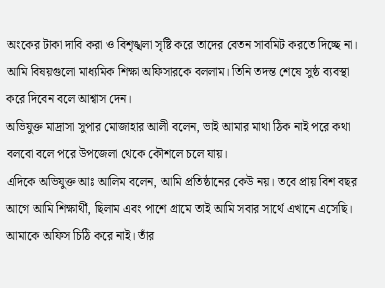অংকের টাকা দাবি করা ও বিশৃঙ্খলা সৃষ্টি করে তাদের বেতন সাবমিট করতে দিচ্ছে না। আমি বিষয়গুলো মাধ্যমিক শিক্ষা অফিসারকে বললাম। তিনি তদন্ত শেষে সুষ্ঠ ব্যবস্থা করে দিবেন বলে আশ্বাস দেন।
অভিযুক্ত মাদ্রাসা সুপার মোজাহার আলী বলেন, ভাই আমার মাথা ঠিক নাই পরে কথা বলবো বলে পরে উপজেলা থেকে কৌশলে চলে যায়।
এদিকে অভিযুক্ত আঃ আলিম বলেন, আমি প্রতিষ্ঠানের কেউ নয়। তবে প্রায় বিশ বছর আগে আমি শিক্ষার্থী, ছিলাম এবং পাশে গ্রামে তাই আমি সবার সার্থে এখানে এসেছি। আমাকে অফিস চিঠি করে নাই। তাঁর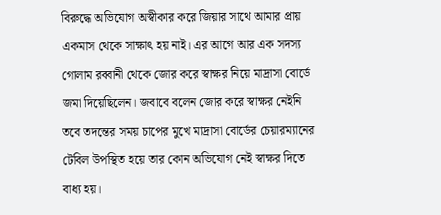বিরুদ্ধে অভিযোগ অস্বীকার করে জিয়ার সাথে আমার প্রায় একমাস থেকে সাক্ষাৎ হয় নাই। এর আগে আর এক সদস্য গোলাম রব্বানী থেকে জোর করে স্বাক্ষর নিয়ে মাদ্রাসা বোর্ডে জমা দিয়েছিলেন। জবাবে বলেন জোর করে স্বাক্ষর নেইনি তবে তদন্তের সময় চাপের মুখে মাদ্রাসা বোর্ডের চেয়ারম্যানের টেবিল উপস্থিত হয়ে তার কোন অভিযোগ নেই স্বাক্ষর দিতে বাধ্য হয়।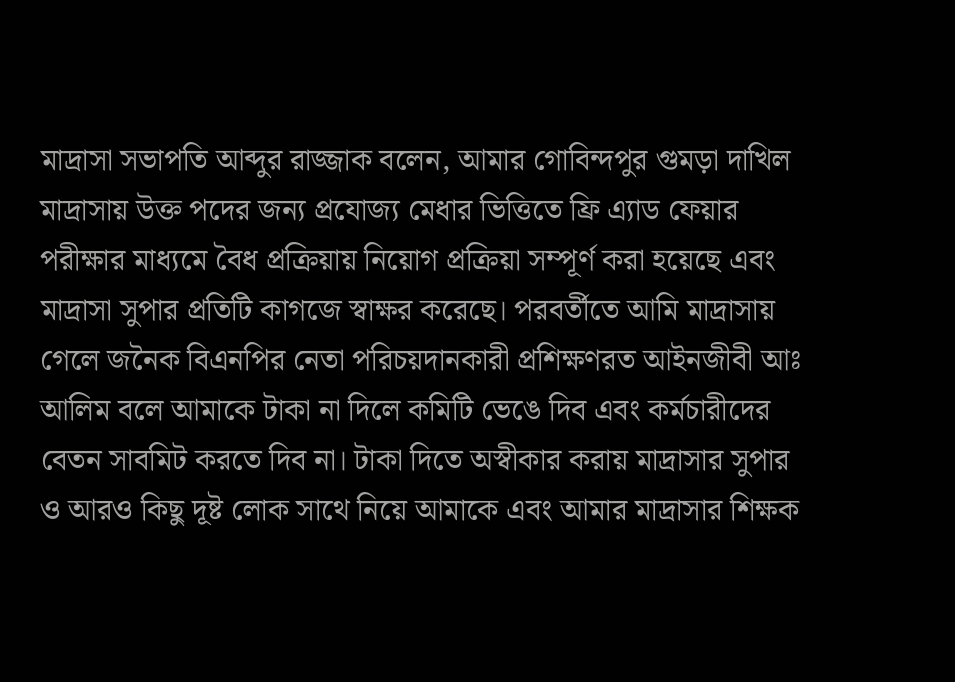মাদ্রাসা সভাপতি আব্দুর রাজ্জাক বলেন, আমার গোবিন্দপুর গুমড়া দাখিল মাদ্রাসায় উক্ত পদের জন্য প্রযোজ্য মেধার ভিত্তিতে ফ্রি এ্যাড ফেয়ার পরীক্ষার মাধ্যমে বৈধ প্রক্রিয়ায় নিয়োগ প্রক্রিয়া সম্পূর্ণ করা হয়েছে এবং মাদ্রাসা সুপার প্রতিটি কাগজে স্বাক্ষর করেছে। পরবর্তীতে আমি মাদ্রাসায় গেলে জনৈক বিএনপির নেতা পরিচয়দানকারী প্রশিক্ষণরত আইনজীবী আঃ আলিম বলে আমাকে টাকা না দিলে কমিটি ভেঙে দিব এবং কর্মচারীদের বেতন সাবমিট করতে দিব না। টাকা দিতে অস্বীকার করায় মাদ্রাসার সুপার ও আরও কিছু দূষ্ট লোক সাথে নিয়ে আমাকে এবং আমার মাদ্রাসার শিক্ষক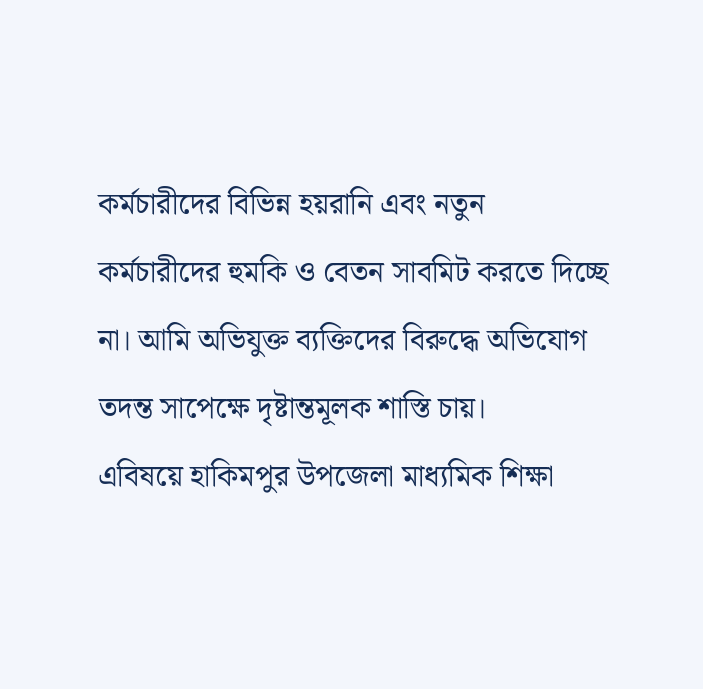কর্মচারীদের বিভিন্ন হয়রানি এবং নতুন কর্মচারীদের হুমকি ও বেতন সাবমিট করতে দিচ্ছে না। আমি অভিযুক্ত ব্যক্তিদের বিরুদ্ধে অভিযোগ তদন্ত সাপেক্ষে দৃষ্টান্তমূলক শাস্তি চায়।
এবিষয়ে হাকিমপুর উপজেলা মাধ্যমিক শিক্ষা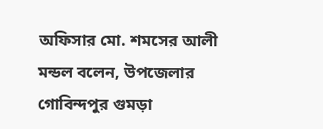অফিসার মো. শমসের আলী মন্ডল বলেন, উপজেলার গোবিন্দপুর গুমড়া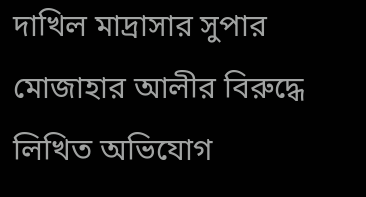দাখিল মাদ্রাসার সুপার মোজাহার আলীর বিরুদ্ধে লিখিত অভিযোগ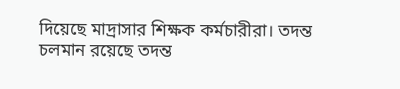দিয়েছে মাদ্রাসার শিক্ষক কর্মচারীরা। তদন্ত চলমান রয়েছে তদন্ত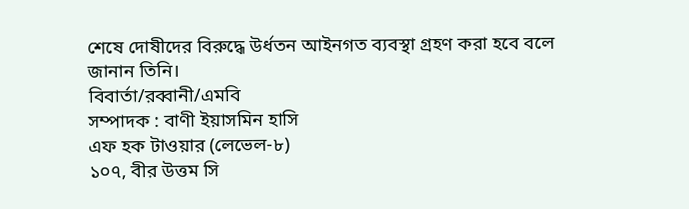শেষে দোষীদের বিরুদ্ধে উর্ধতন আইনগত ব্যবস্থা গ্রহণ করা হবে বলে জানান তিনি।
বিবার্তা/রব্বানী/এমবি
সম্পাদক : বাণী ইয়াসমিন হাসি
এফ হক টাওয়ার (লেভেল-৮)
১০৭, বীর উত্তম সি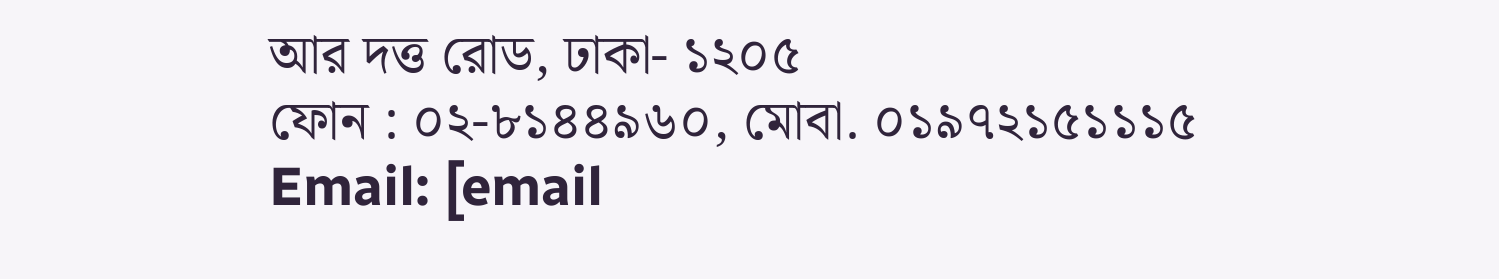আর দত্ত রোড, ঢাকা- ১২০৫
ফোন : ০২-৮১৪৪৯৬০, মোবা. ০১৯৭২১৫১১১৫
Email: [email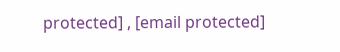protected] , [email protected]